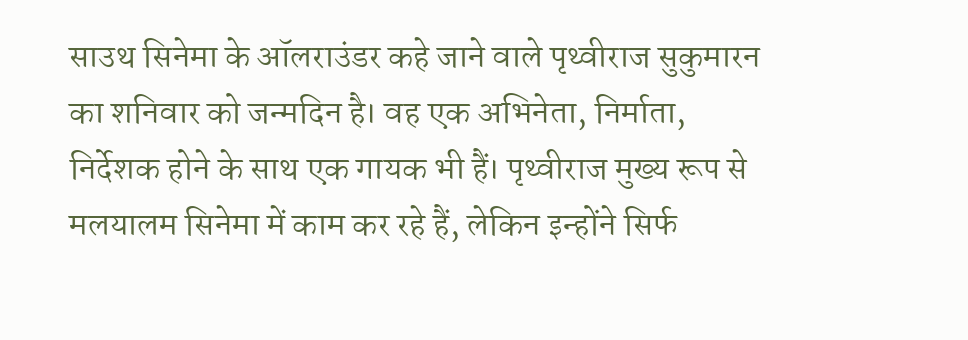साउथ सिनेमा के ऑलराउंडर कहे जाने वाले पृथ्वीराज सुकुमारन का शनिवार को जन्मदिन है। वह एक अभिनेता, निर्माता, निर्देशक होने के साथ एक गायक भी हैं। पृथ्वीराज मुख्य रूप से मलयालम सिनेमा में काम कर रहे हैं, लेकिन इन्होंने सिर्फ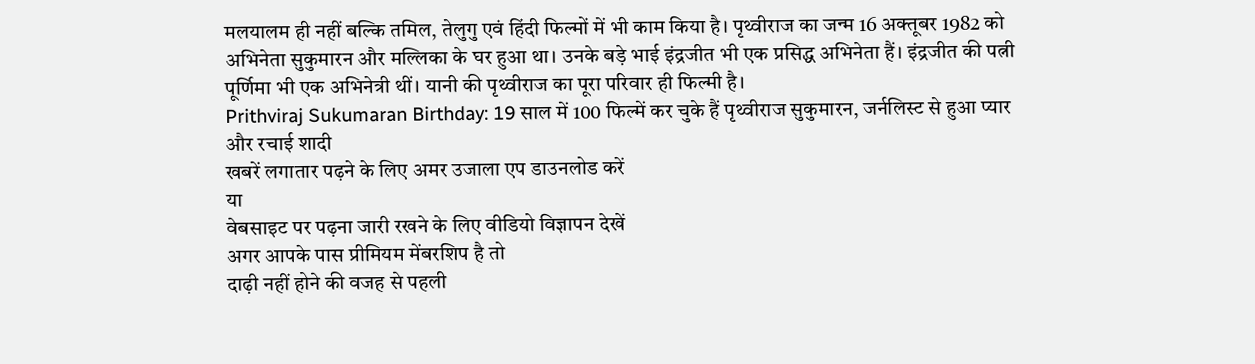मलयालम ही नहीं बल्कि तमिल, तेलुगु एवं हिंदी फिल्मों में भी काम किया है। पृथ्वीराज का जन्म 16 अक्तूबर 1982 को अभिनेता सुकुमारन और मल्लिका के घर हुआ था। उनके बड़े भाई इंद्रजीत भी एक प्रसिद्ध अभिनेता हैं। इंद्रजीत की पत्नी पूर्णिमा भी एक अभिनेत्री थीं। यानी की पृथ्वीराज का पूरा परिवार ही फिल्मी है।
Prithviraj Sukumaran Birthday: 19 साल में 100 फिल्में कर चुके हैं पृथ्वीराज सुकुमारन, जर्नलिस्ट से हुआ प्यार और रचाई शादी
खबरें लगातार पढ़ने के लिए अमर उजाला एप डाउनलोड करें
या
वेबसाइट पर पढ़ना जारी रखने के लिए वीडियो विज्ञापन देखें
अगर आपके पास प्रीमियम मेंबरशिप है तो
दाढ़ी नहीं होने की वजह से पहली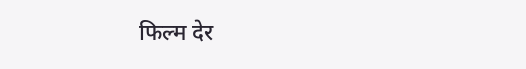फिल्म देर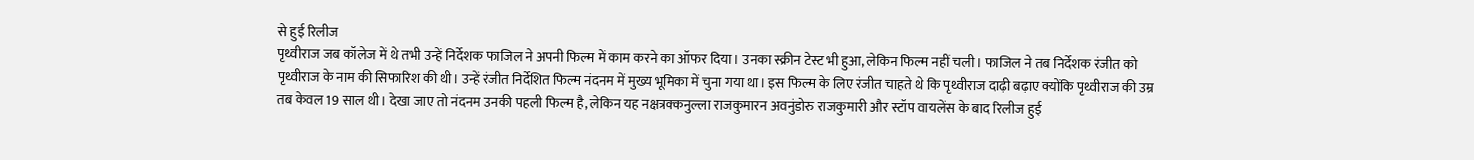से हुई रिलीज
पृथ्वीराज जब कॉलेज में थे तभी उन्हें निर्देशक फाजिल ने अपनी फिल्म में काम करने का ऑफर दिया। उनका स्क्रीन टेस्ट भी हुआ, लेकिन फिल्म नहीं चली। फाजिल ने तब निर्देशक रंजीत को पृथ्वीराज के नाम की सिफारिश की थी। उन्हें रंजीत निर्देशित फिल्म नंदनम में मुख्य भूमिका में चुना गया था। इस फिल्म के लिए रंजीत चाहते थे कि पृथ्वीराज दाढ़ी बढ़ाए क्योंकि पृथ्वीराज की उम्र तब केवल 19 साल थी। देखा जाए तो नंदनम उनकी पहली फिल्म है, लेकिन यह नक्षत्रक्कनुल्ला राजकुमारन अवनुंडोरु राजकुमारी और स्टॉप वायलेंस के बाद रिलीज हुई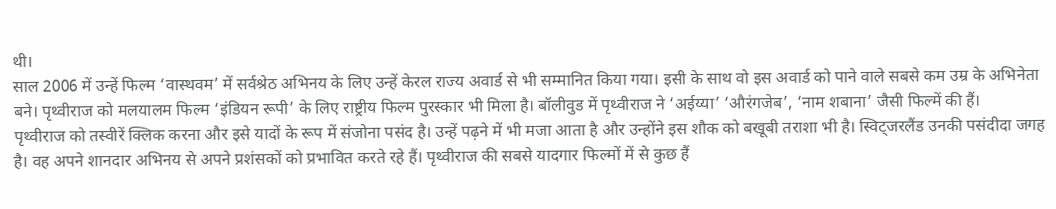थी।
साल 2006 में उन्हें फिल्म ‘वास्थवम’ में सर्वश्रेठ अभिनय के लिए उन्हें केरल राज्य अवार्ड से भी सम्मानित किया गया। इसी के साथ वो इस अवार्ड को पाने वाले सबसे कम उम्र के अभिनेता बने। पृथ्वीराज को मलयालम फिल्म ‘इंडियन रूपी’ के लिए राष्ट्रीय फिल्म पुरस्कार भी मिला है। बॉलीवुड में पृथ्वीराज ने ‘अईय्या’ ‘औरंगजेब’, ‘नाम शबाना’ जैसी फिल्में की हैं।
पृथ्वीराज को तस्वीरें क्लिक करना और इसे यादों के रूप में संजोना पसंद है। उन्हें पढ़ने में भी मजा आता है और उन्होंने इस शौक को बखूबी तराशा भी है। स्विट्जरलैंड उनकी पसंदीदा जगह है। वह अपने शानदार अभिनय से अपने प्रशंसकों को प्रभावित करते रहे हैं। पृथ्वीराज की सबसे यादगार फिल्मों में से कुछ हैं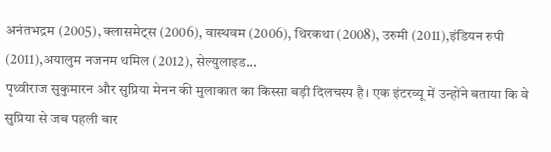अनंतभद्रम (2005), क्लासमेट्स (2006), वास्थवम (2006), थिरकथा (2008), उरुमी (2011),इंडियन रुपी (2011),अयालुम नजनम थमिल (2012), सेल्युलाइड...
पृथ्वीराज सुकुमारन और सुप्रिया मेनन की मुलाकात का किस्सा बड़ी दिलचस्प है। एक इंटरव्यू में उन्होंने बताया कि वे सुप्रिया से जब पहली बार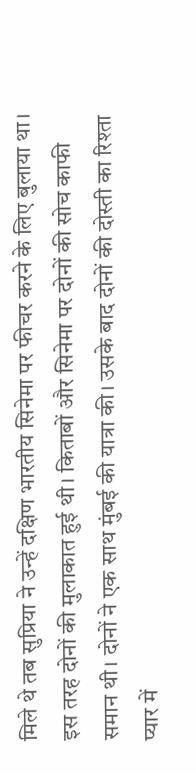मिले थे तब सुप्रिया ने उन्हें दक्षिण भारतीय सिनेमा पर फीचर करने के लिए बुलाया था। इस तरह दोनों की मुलाकात हुई थी। किताबों और सिनेमा पर दोनों की सोच काफी समान थी। दोनों ने एक साथ मुंबई की यात्रा की। उसके बाद दोनों की दोस्ती का रिश्ता प्यार में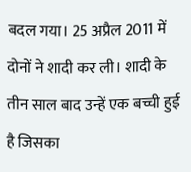बदल गया। 25 अप्रैल 2011 में दोनों ने शादी कर ली। शादी के तीन साल बाद उन्हें एक बच्ची हुई है जिसका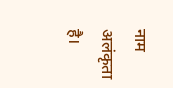नाम अलंकृता है।